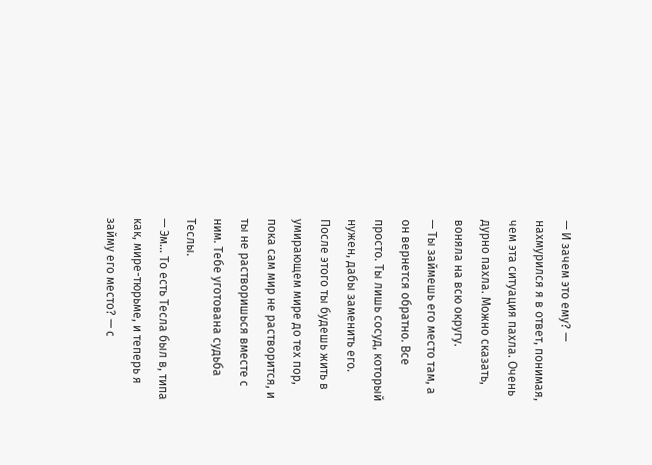— И зачем это ему? — нахмурился я в ответ, понимая, чем эта ситуация пахла. Очень дурно пахла. Можно сказать, воняла на всю округу.
— Ты займешь его место там, а он вернется обратно. Все просто. Ты лишь сосуд, который нужен, дабы заменить его. После этого ты будешь жить в умирающем мире до тех пор, пока сам мир не растворится, и ты не растворишься вместе с ним. Тебе уготована судьба Теслы.
— Эм… То есть Тесла был в, типа как, мире-тюрьме, и теперь я займу его место? — с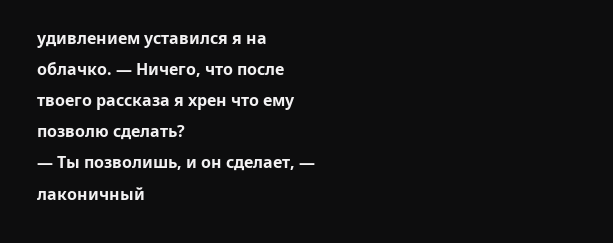удивлением уставился я на облачко. — Ничего, что после твоего рассказа я хрен что ему позволю сделать?
— Ты позволишь, и он сделает, — лаконичный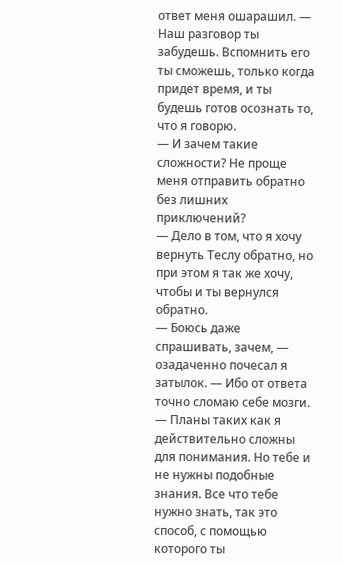ответ меня ошарашил. — Наш разговор ты забудешь. Вспомнить его ты сможешь, только когда придет время, и ты будешь готов осознать то, что я говорю.
— И зачем такие сложности? Не проще меня отправить обратно без лишних приключений?
— Дело в том, что я хочу вернуть Теслу обратно, но при этом я так же хочу, чтобы и ты вернулся обратно.
— Боюсь даже спрашивать, зачем, — озадаченно почесал я затылок. — Ибо от ответа точно сломаю себе мозги.
— Планы таких как я действительно сложны для понимания. Но тебе и не нужны подобные знания. Все что тебе нужно знать, так это способ, с помощью которого ты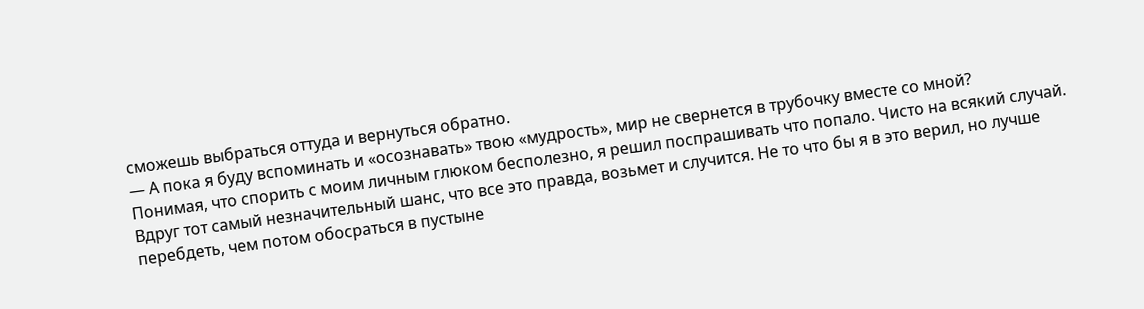сможешь выбраться оттуда и вернуться обратно.
— А пока я буду вспоминать и «осознавать» твою «мудрость», мир не свернется в трубочку вместе со мной?
Понимая, что спорить с моим личным глюком бесполезно, я решил поспрашивать что попало. Чисто на всякий случай. Вдруг тот самый незначительный шанс, что все это правда, возьмет и случится. Не то что бы я в это верил, но лучше перебдеть, чем потом обосраться в пустыне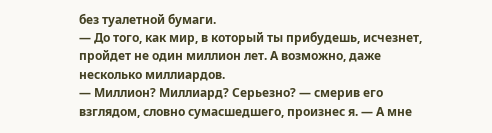без туалетной бумаги.
— До того, как мир, в который ты прибудешь, исчезнет, пройдет не один миллион лет. А возможно, даже несколько миллиардов.
— Миллион? Миллиард? Серьезно? — смерив его взглядом, словно сумасшедшего, произнес я. — А мне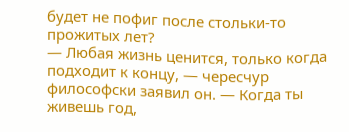будет не пофиг после стольки-то прожитых лет?
— Любая жизнь ценится, только когда подходит к концу, — чересчур философски заявил он. — Когда ты живешь год,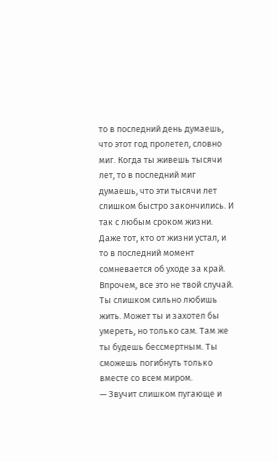то в последний день думаешь, что этот год пролетел, словно миг. Когда ты живешь тысячи лет, то в последний миг думаешь, что эти тысячи лет слишком быстро закончились. И так с любым сроком жизни. Даже тот, кто от жизни устал, и то в последний момент сомневается об уходе за край. Впрочем, все это не твой случай. Ты слишком сильно любишь жить. Может ты и захотел бы умереть, но только сам. Там же ты будешь бессмертным. Ты сможешь погибнуть только вместе со всем миром.
— Звучит слишком пугающе и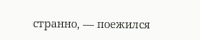странно, — поежился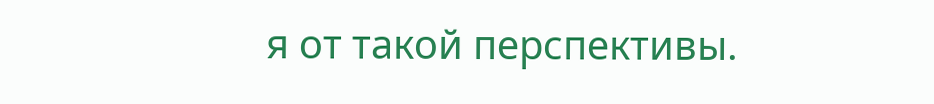я от такой перспективы.